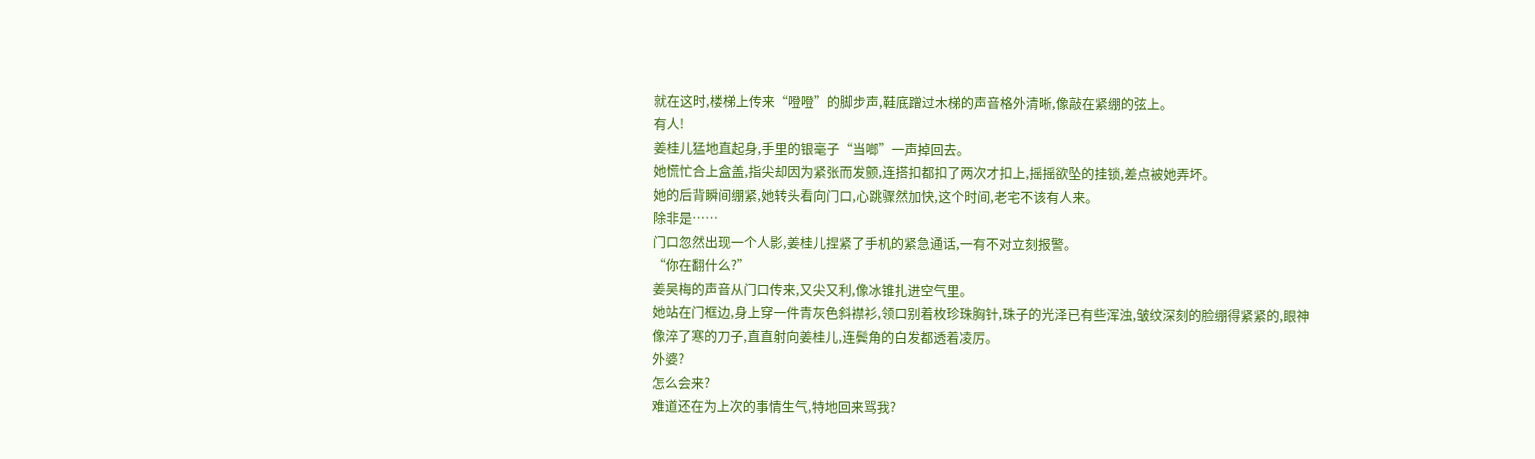就在这时,楼梯上传来“噔噔”的脚步声,鞋底蹭过木梯的声音格外清晰,像敲在紧绷的弦上。
有人!
姜桂儿猛地直起身,手里的银毫子“当啷”一声掉回去。
她慌忙合上盒盖,指尖却因为紧张而发颤,连搭扣都扣了两次才扣上,摇摇欲坠的挂锁,差点被她弄坏。
她的后背瞬间绷紧,她转头看向门口,心跳骤然加快,这个时间,老宅不该有人来。
除非是……
门口忽然出现一个人影,姜桂儿捏紧了手机的紧急通话,一有不对立刻报警。
“你在翻什么?”
姜吴梅的声音从门口传来,又尖又利,像冰锥扎进空气里。
她站在门框边,身上穿一件青灰色斜襟衫,领口别着枚珍珠胸针,珠子的光泽已有些浑浊,皱纹深刻的脸绷得紧紧的,眼神像淬了寒的刀子,直直射向姜桂儿,连鬓角的白发都透着凌厉。
外婆?
怎么会来?
难道还在为上次的事情生气,特地回来骂我?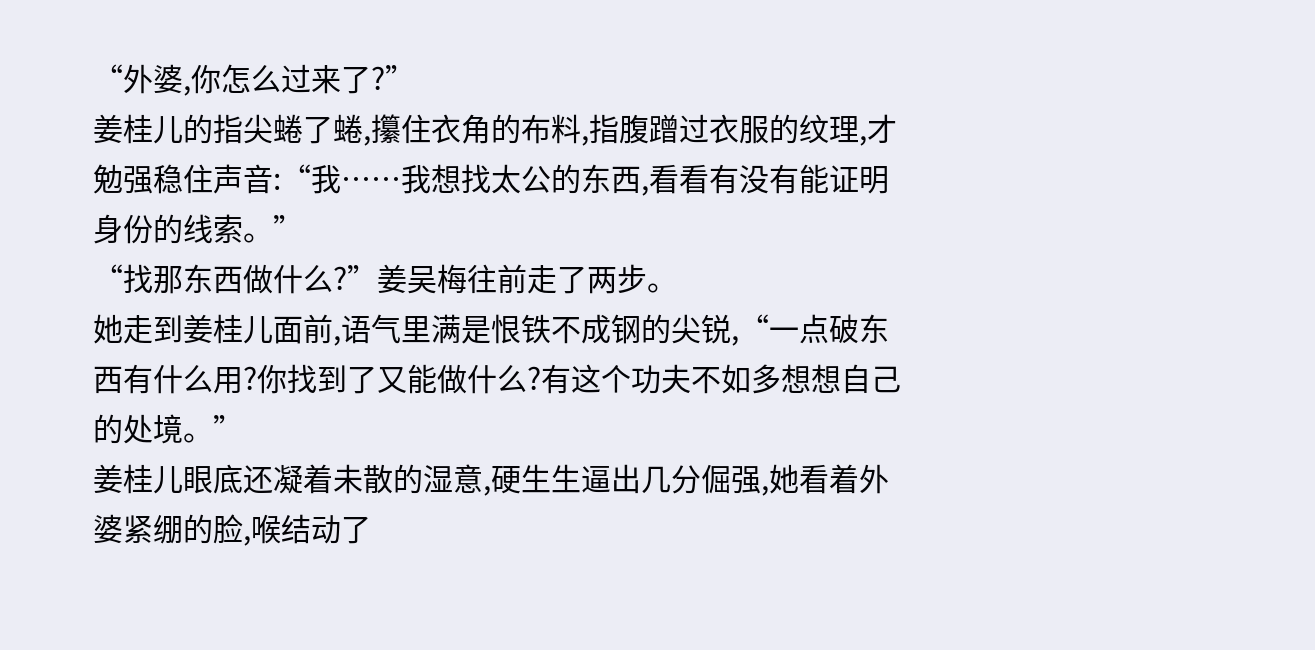“外婆,你怎么过来了?”
姜桂儿的指尖蜷了蜷,攥住衣角的布料,指腹蹭过衣服的纹理,才勉强稳住声音:“我……我想找太公的东西,看看有没有能证明身份的线索。”
“找那东西做什么?”姜吴梅往前走了两步。
她走到姜桂儿面前,语气里满是恨铁不成钢的尖锐,“一点破东西有什么用?你找到了又能做什么?有这个功夫不如多想想自己的处境。”
姜桂儿眼底还凝着未散的湿意,硬生生逼出几分倔强,她看着外婆紧绷的脸,喉结动了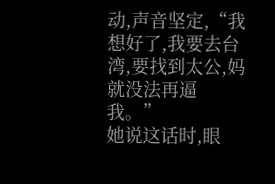动,声音坚定,“我想好了,我要去台湾,要找到太公,妈就没法再逼我。”
她说这话时,眼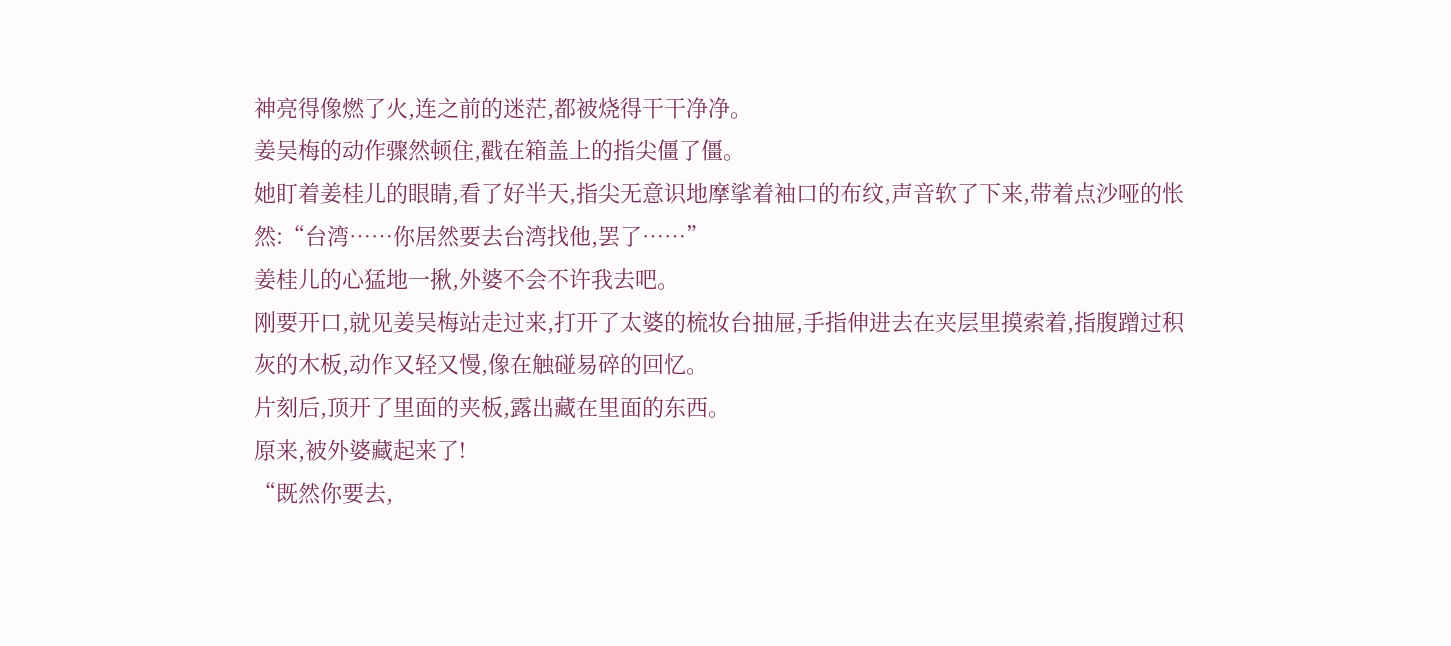神亮得像燃了火,连之前的迷茫,都被烧得干干净净。
姜吴梅的动作骤然顿住,戳在箱盖上的指尖僵了僵。
她盯着姜桂儿的眼睛,看了好半天,指尖无意识地摩挲着袖口的布纹,声音软了下来,带着点沙哑的怅然:“台湾……你居然要去台湾找他,罢了……”
姜桂儿的心猛地一揪,外婆不会不许我去吧。
刚要开口,就见姜吴梅站走过来,打开了太婆的梳妆台抽屉,手指伸进去在夹层里摸索着,指腹蹭过积灰的木板,动作又轻又慢,像在触碰易碎的回忆。
片刻后,顶开了里面的夹板,露出藏在里面的东西。
原来,被外婆藏起来了!
“既然你要去,